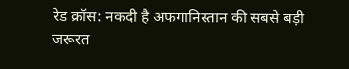रेड क्रॉस: नकदी है अफगानिस्तान की सबसे बड़ी जरूरत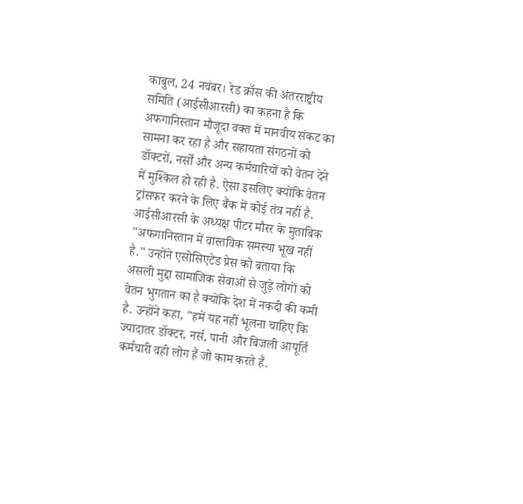काबुल, 24 नवंबर। रेड क्रॉस की अंतरराष्ट्रीय समिति (आईसीआरसी) का कहना है कि अफगानिस्तान मौजूदा वक्त में मानवीय संकट का सामना कर रहा है और सहायता संगठनों को डॉक्टरों, नर्सों और अन्य कर्मचारियों को वेतन देने में मुश्किल हो रही है. ऐसा इसलिए क्योंकि वेतन ट्रांसफर करने के लिए बैंक में कोई तंत्र नहीं है.
आईसीआरसी के अध्यक्ष पीटर मौरर के मुताबिक "अफगानिस्तान में वास्तविक समस्या भूख नहीं है." उन्होंने एसोसिएटेड प्रेस को बताया कि असली मुद्दा सामाजिक सेवाओं से जुड़े लोगों को वेतन भुगतान का है क्योंकि देश में नकदी की कमी है. उन्होंने कहा, "हमें यह नहीं भूलना चाहिए कि ज्यादातर डॉक्टर, नर्स, पानी और बिजली आपूर्ति कर्मचारी वही लोग हैं जो काम करते हैं.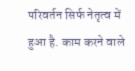परिवर्तन सिर्फ नेतृत्व में हुआ है. काम करने वाले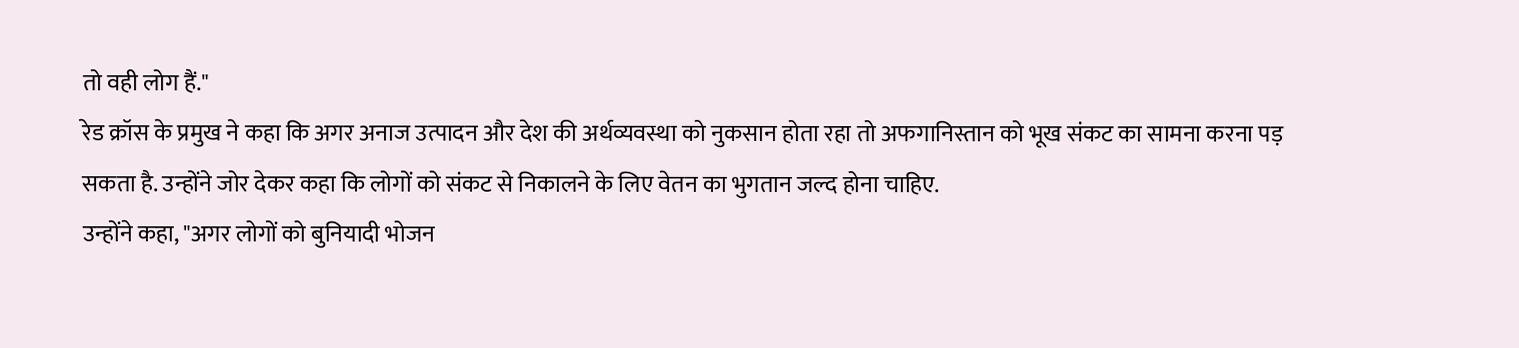तो वही लोग हैं."
रेड क्रॉस के प्रमुख ने कहा कि अगर अनाज उत्पादन और देश की अर्थव्यवस्था को नुकसान होता रहा तो अफगानिस्तान को भूख संकट का सामना करना पड़ सकता है. उन्होंने जोर देकर कहा कि लोगों को संकट से निकालने के लिए वेतन का भुगतान जल्द होना चाहिए.
उन्होंने कहा, "अगर लोगों को बुनियादी भोजन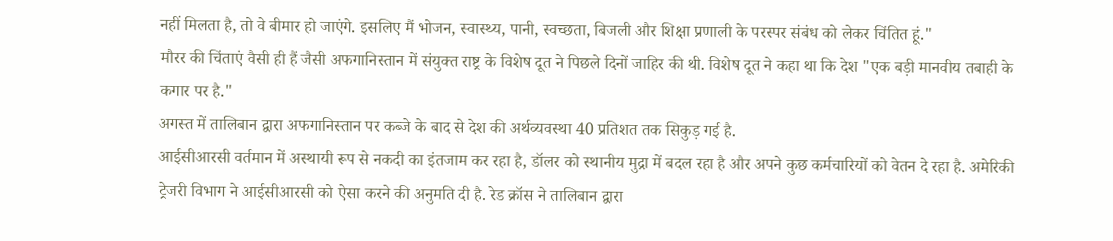नहीं मिलता है, तो वे बीमार हो जाएंगे. इसलिए मैं भोजन, स्वास्थ्य, पानी, स्वच्छता, बिजली और शिक्षा प्रणाली के परस्पर संबंध को लेकर चिंतित हूं."
मौरर की चिंताएं वैसी ही हैं जैसी अफगानिस्तान में संयुक्त राष्ट्र के विशेष दूत ने पिछले दिनों जाहिर की थी. विशेष दूत ने कहा था कि देश "एक बड़ी मानवीय तबाही के कगार पर है."
अगस्त में तालिबान द्वारा अफगानिस्तान पर कब्जे के बाद से देश की अर्थव्यवस्था 40 प्रतिशत तक सिकुड़ गई है.
आईसीआरसी वर्तमान में अस्थायी रूप से नकदी का इंतजाम कर रहा है, डॉलर को स्थानीय मुद्रा में बदल रहा है और अपने कुछ कर्मचारियों को वेतन दे रहा है. अमेरिकी ट्रेजरी विभाग ने आईसीआरसी को ऐसा करने की अनुमति दी है. रेड क्रॉस ने तालिबान द्वारा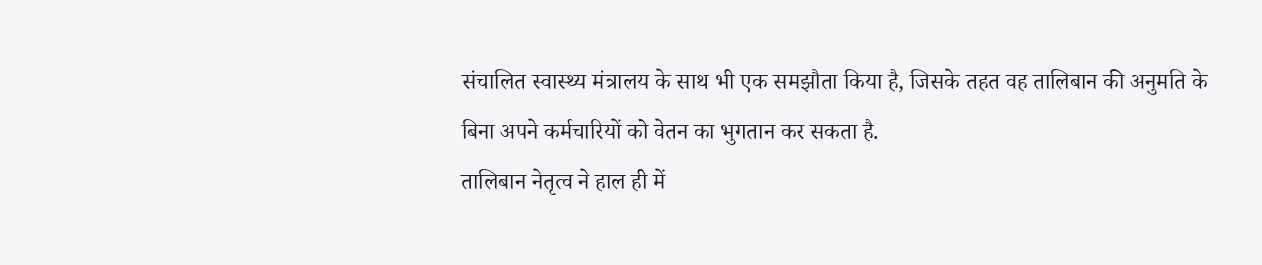संचालित स्वास्थ्य मंत्रालय के साथ भी एक समझौता किया है, जिसके तहत वह तालिबान की अनुमति के बिना अपने कर्मचारियों को वेतन का भुगतान कर सकता है.
तालिबान नेतृत्व ने हाल ही में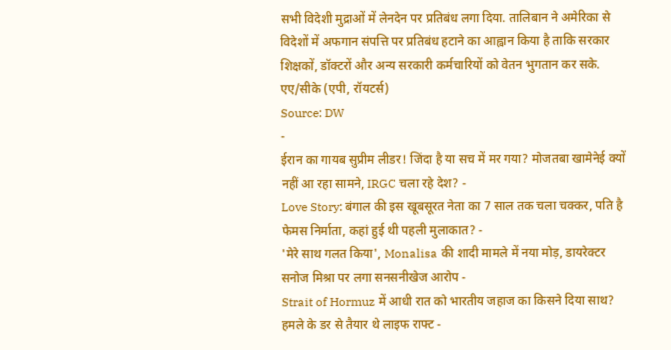सभी विदेशी मुद्राओं में लेनदेन पर प्रतिबंध लगा दिया. तालिबान ने अमेरिका से विदेशों में अफगान संपत्ति पर प्रतिबंध हटाने का आह्वान किया है ताकि सरकार शिक्षकों, डॉक्टरों और अन्य सरकारी कर्मचारियों को वेतन भुगतान कर सके.
एए/सीके (एपी, रॉयटर्स)
Source: DW
-
ईरान का गायब सुप्रीम लीडर! जिंदा है या सच में मर गया? मोजतबा खामेनेई क्यों नहीं आ रहा सामने, IRGC चला रहे देश? -
Love Story: बंगाल की इस खूबसूरत नेता का 7 साल तक चला चक्कर, पति है फेमस निर्माता, कहां हुई थी पहली मुलाकात? -
'मेरे साथ गलत किया', Monalisa की शादी मामले में नया मोड़, डायरेक्टर सनोज मिश्रा पर लगा सनसनीखेज आरोप -
Strait of Hormuz में आधी रात को भारतीय जहाज का किसने दिया साथ? हमले के डर से तैयार थे लाइफ राफ्ट -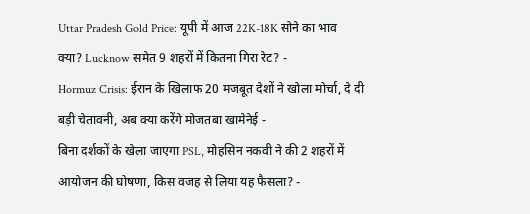Uttar Pradesh Gold Price: यूपी में आज 22K-18K सोने का भाव क्या? Lucknow समेत 9 शहरों में कितना गिरा रेट? -
Hormuz Crisis: ईरान के खिलाफ 20 मजबूत देशों ने खोला मोर्चा, दे दी बड़ी चेतावनी, अब क्या करेंगे मोजतबा खामेनेई -
बिना दर्शकों के खेला जाएगा PSL, मोहसिन नकवी ने की 2 शहरों में आयोजन की घोषणा, किस वजह से लिया यह फैसला? -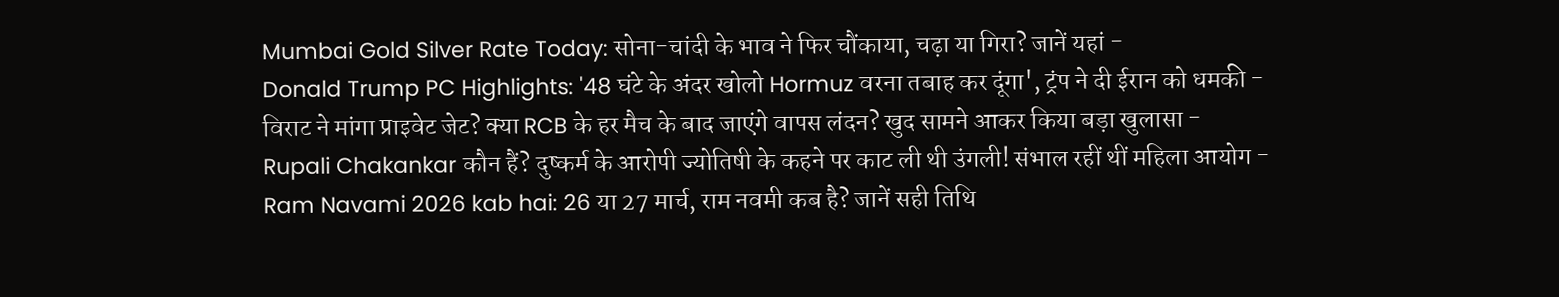Mumbai Gold Silver Rate Today: सोना-चांदी के भाव ने फिर चौंकाया, चढ़ा या गिरा? जानें यहां -
Donald Trump PC Highlights: '48 घंटे के अंदर खोलो Hormuz वरना तबाह कर दूंगा', ट्रंप ने दी ईरान को धमकी -
विराट ने मांगा प्राइवेट जेट? क्या RCB के हर मैच के बाद जाएंगे वापस लंदन? खुद सामने आकर किया बड़ा खुलासा -
Rupali Chakankar कौन हैं? दुष्कर्म के आरोपी ज्योतिषी के कहने पर काट ली थी उंगली! संभाल रहीं थीं महिला आयोग -
Ram Navami 2026 kab hai: 26 या 27 मार्च, राम नवमी कब है? जानें सही तिथि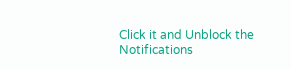Click it and Unblock the Notifications